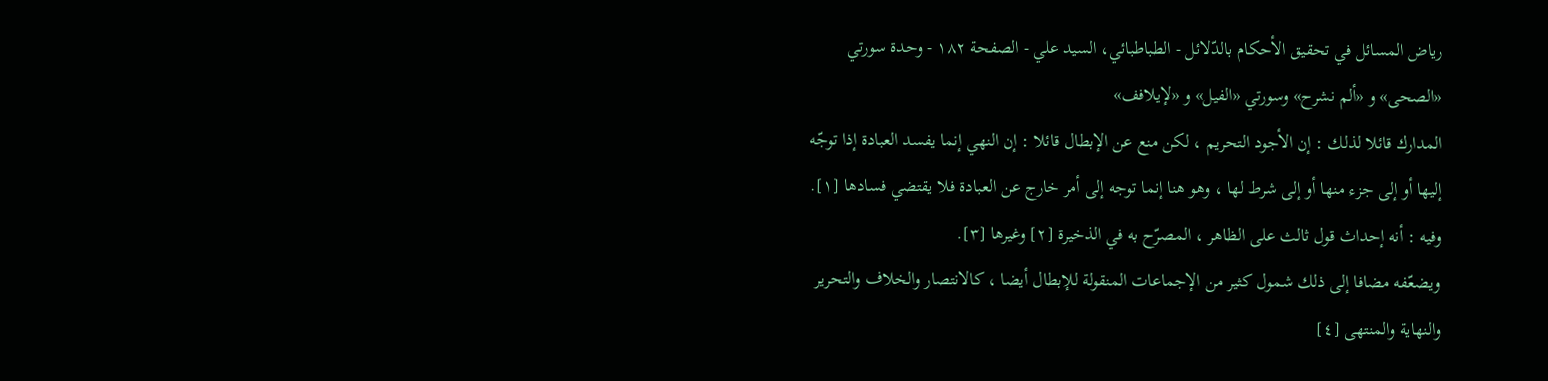رياض المسائل في تحقيق الأحكام بالدّلائل - الطباطبائي، السيد علي - الصفحة ١٨٢ - وحدة سورتي «الصحى» و «ألم نشرح» وسورتي «الفيل» و «لإيلافف»
المدارك قائلا لذلك : إن الأجود التحريم ، لكن منع عن الإبطال قائلا : إن النهي إنما يفسد العبادة إذا توجّه إليها أو إلى جزء منها أو إلى شرط لها ، وهو هنا إنما توجه إلى أمر خارج عن العبادة فلا يقتضي فسادها [١].
وفيه : أنه إحداث قول ثالث على الظاهر ، المصرّح به في الذخيرة [٢] وغيرها [٣].
ويضعّفه مضافا إلى ذلك شمول كثير من الإجماعات المنقولة للإبطال أيضا ، كالانتصار والخلاف والتحرير والنهاية والمنتهى [٤]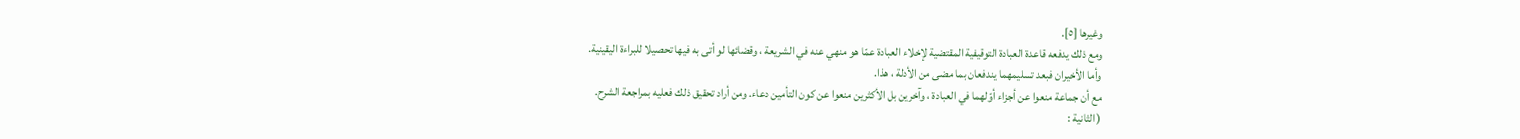وغيرها [٥].
ومع ذلك يدفعه قاعدة العبادة التوقيفية المقتضية لإخلاء العبادة عمّا هو منهي عنه في الشريعة ، وقضائها لو أتى به فيها تحصيلا للبراءة اليقينية.
وأما الأخيران فبعد تسليمهما يندفعان بما مضى من الأدلة ، هذا.
مع أن جماعة منعوا عن أجزاء أوّلهما في العبادة ، وآخرين بل الأكثرين منعوا عن كون التأمين دعاء. ومن أراد تحقيق ذلك فعليه بمراجعة الشرح.
( الثانية :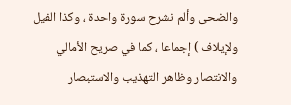والضحى وألم نشرح سورة واحدة ، وكذا الفيل ولإيلاف ) إجماعا ، كما في صريح الأمالي والانتصار وظاهر التهذيب والاستبصار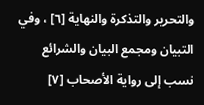والتحرير والتذكرة والنهاية [٦] ، وفي التبيان ومجمع البيان والشرائع نسب إلى رواية الأصحاب [٧]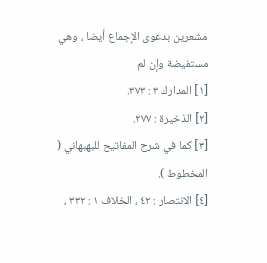مشعرين بدعوى الإجماع أيضا ، وهي مستفيضة وإن لم
[١] المدارك ٣ : ٣٧٣.
[٢] الذخيرة : ٢٧٧.
[٣] كما في شرح المفاتيح للبهبهاني ( المخطوط ).
[٤] الانتصار : ٤٢ ، الخلاف ١ : ٣٣٢ ،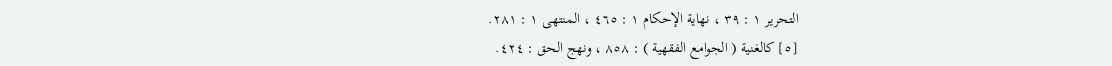التحرير ١ : ٣٩ ، نهاية الإحكام ١ : ٤٦٥ ، المنتهى ١ : ٢٨١.
[٥] كالغنية ( الجوامع الفقهية ) : ٨٥٨ ، ونهج الحق : ٤٢٤.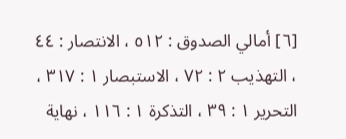[٦] أمالي الصدوق : ٥١٢ ، الانتصار : ٤٤ ، التهذيب ٢ : ٧٢ ، الاستبصار ١ : ٣١٧ ، التحرير ١ : ٣٩ ، التذكرة ١ : ١١٦ ، نهاية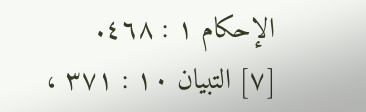الإحكام ١ : ٤٦٨.
[٧] التبيان ١٠ : ٣٧١ ،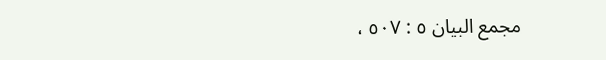مجمع البيان ٥ : ٥٠٧ ،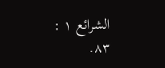الشرائع ١ : ٨٣.